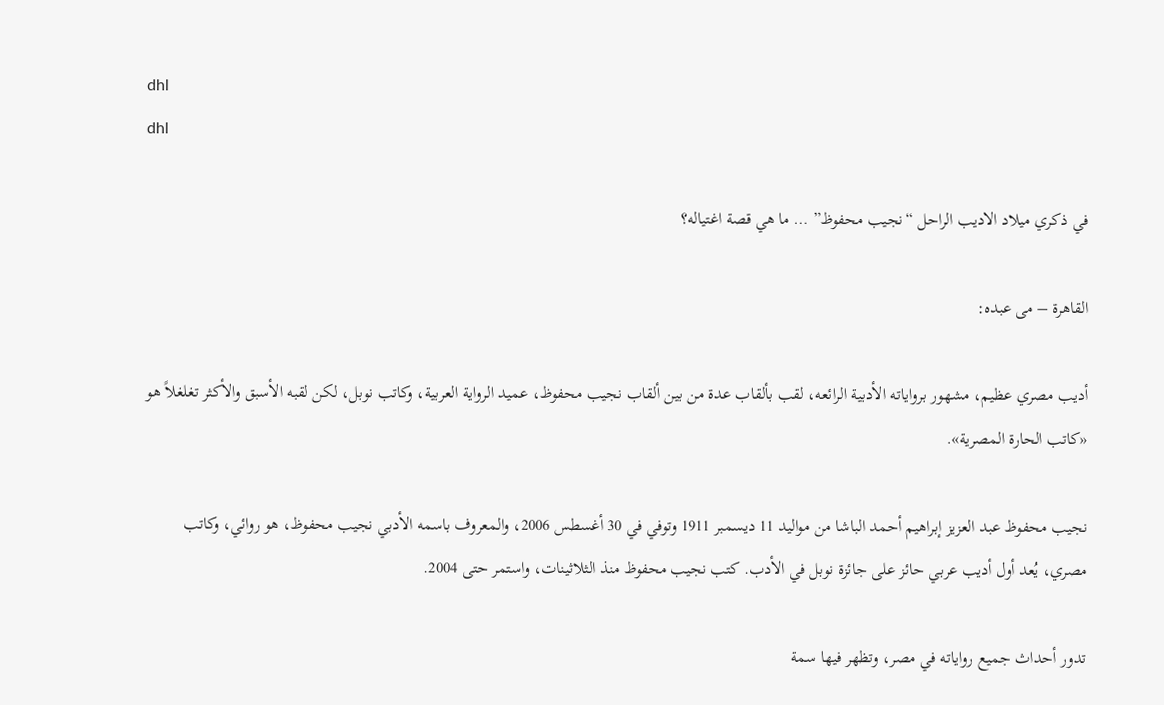dhl
dhl

في ذكري ميلاد الاديب الراحل “نجيب محفوظ” … ما هي قصة اغتياله؟

القاهرة – مى عبده:

أديب مصري عظيم، مشهور برواياته الأدبية الرائعه، لقب بألقاب عدة من بين ألقاب نجيب محفوظ، عميد الرواية العربية، وكاتب نوبل، لكن لقبه الأسبق والأكثر تغلغلاً هو «كاتب الحارة المصرية».

نجيب محفوظ عبد العزيز إبراهيم أحمد الباشا من مواليد 11 ديسمبر 1911 وتوفي في 30 أغسطس 2006، والمعروف باسمه الأدبي نجيب محفوظ، هو روائي، وكاتب مصري، يُعد أول أديب عربي حائز على جائزة نوبل في الأدب. كتب نجيب محفوظ منذ الثلاثينات، واستمر حتى 2004.

تدور أحداث جميع رواياته في مصر، وتظهر فيها سمة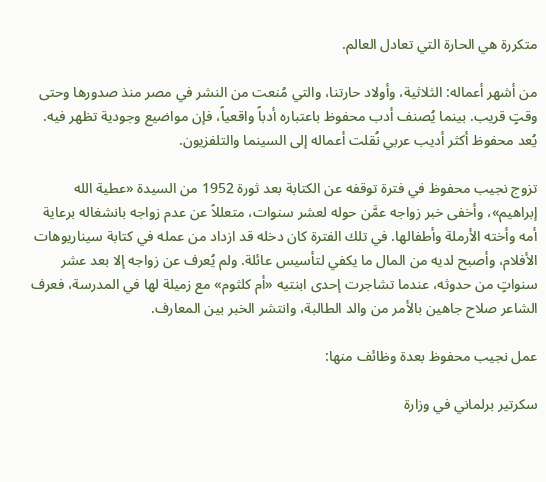متكررة هي الحارة التي تعادل العالم.

من أشهر أعماله: الثلاثية، وأولاد حارتنا، والتي مُنعت من النشر في مصر منذ صدورها وحتى وقتٍ قريب. بينما يُصنف أدب محفوظ باعتباره أدباً واقعياً، فإن مواضيع وجودية تظهر فيه. يُعد محفوظ أكثر أديب عربي نُقلت أعماله إلى السينما والتلفزيون.

تزوج نجيب محفوظ في فترة توقفه عن الكتابة بعد ثورة 1952 من السيدة «عطية الله إبراهيم»، وأخفى خبر زواجه عمَّن حوله لعشر سنوات، متعللاً عن عدم زواجه بانشغاله برعاية أمه وأخته الأرملة وأطفالها. في تلك الفترة كان دخله قد ازداد من عمله في كتابة سيناريوهات الأفلام، وأصبح لديه من المال ما يكفي لتأسيس عائلة. ولم يُعرف عن زواجه إلا بعد عشر سنواتٍ من حدوثه، عندما تشاجرت إحدى ابنتيه «أم كلثوم» مع زميلة لها في المدرسة، فعرف الشاعر صلاح جاهين بالأمر من والد الطالبة، وانتشر الخبر بين المعارف.

عمل نجيب محفوظ بعدة وظائف منها:

سكرتير برلماني في وزارة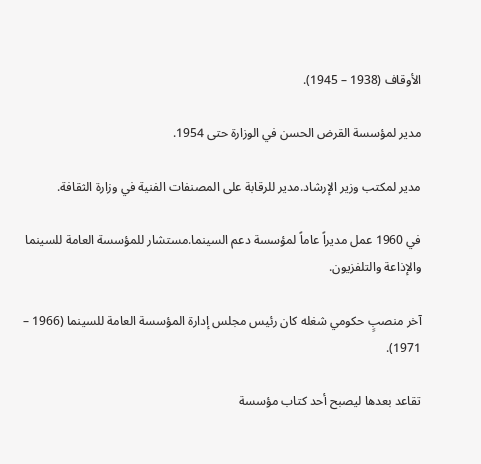الأوقاف (1938 – 1945).

مدير لمؤسسة القرض الحسن في الوزارة حتى 1954.

مدير لمكتب وزير الإرشاد.مدير للرقابة على المصنفات الفنية في وزارة الثقافة.

في 1960 عمل مديراً عاماً لمؤسسة دعم السينما.مستشار للمؤسسة العامة للسينما والإذاعة والتلفزيون.

آخر منصبٍ حكومي شغله كان رئيس مجلس إدارة المؤسسة العامة للسينما (1966 – 1971).

تقاعد بعدها ليصبح أحد كتاب مؤسسة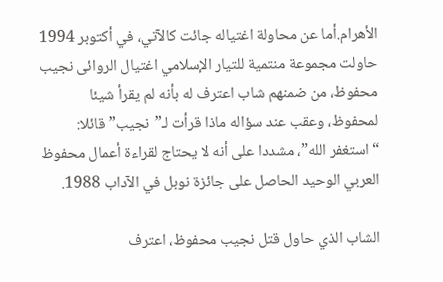الأهرام.أما عن محاولة اغتياله جائت كالآتي، في أكتوبر 1994 حاولت مجموعة منتمية للتيار الإسلامي اغتيال الروائى نجيب محفوظ، من ضمنهم شاب اعترف له بأنه لم يقرأ شيئا لمحفوظ، وعقب عند سؤاله ماذا قرأت لـ”نجيب” قائلا: “استغفر الله”، مشددا على أنه لا يحتاج لقراءة أعمال محفوظ العربي الوحيد الحاصل على جائزة نوبل في الآداب 1988.

الشاب الذي حاول قتل نجيب محفوظ، اعترف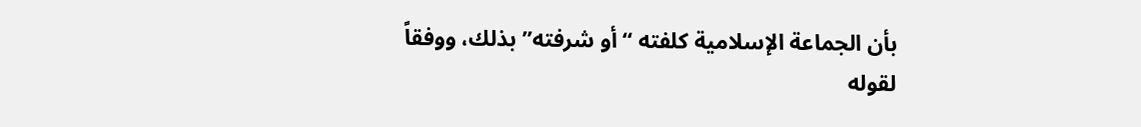بأن الجماعة الإسلامية كلفته “أو شرفته” بذلك، ووفقاً لقوله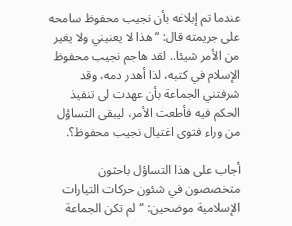عندما تم إبلاغه بأن نجيب محفوظ سامحه على جريمته قال: “هذا لا يعنيني ولا يغير من الأمر شيئا.. لقد هاجم نجيب محفوظ الإسلام في كتبه، لذا أهدر دمه، وقد شرفتني الجماعة بأن عهدت لى تنفيذ الحكم فيه فأطعت الأمر، ليبقى التساؤل من وراء فتوى اغتيال نجيب محفوظ؟.

أجاب على هذا التساؤل باحثون متخصصون في شئون حركات التيارات الإسلامية موضحين: “لم تكن الجماعة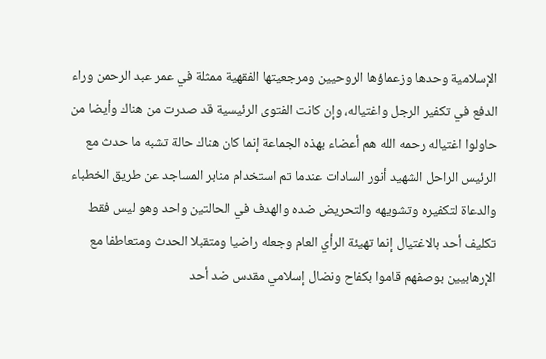الإسلامية وحدها وزعماؤها الروحيين ومرجعيتها الفقهية ممثلة في عمر عبد الرحمن وراء الدفع في تكفير الرجل واغتياله، وإن كانت الفتوى الرئيسية قد صدرت من هناك وأيضا من حاولوا اغتياله رحمه الله هم أعضاء بهذه الجماعة إنما كان هناك حالة تشبه ما حدث مع الرئيس الراحل الشهيد أنور السادات عندما تم استخدام منابر المساجد عن طريق الخطباء والدعاة لتكفيره وتشويهه والتحريض ضده والهدف في الحالتين واحد وهو ليس فقط تكليف أحد بالاغتيال إنما تهيئة الرأي العام وجعله راضيا ومتقبلا الحدث ومتعاطفا مع الإرهابيين بوصفهم قاموا بكفاح ونضال إسلامي مقدس ضد أحد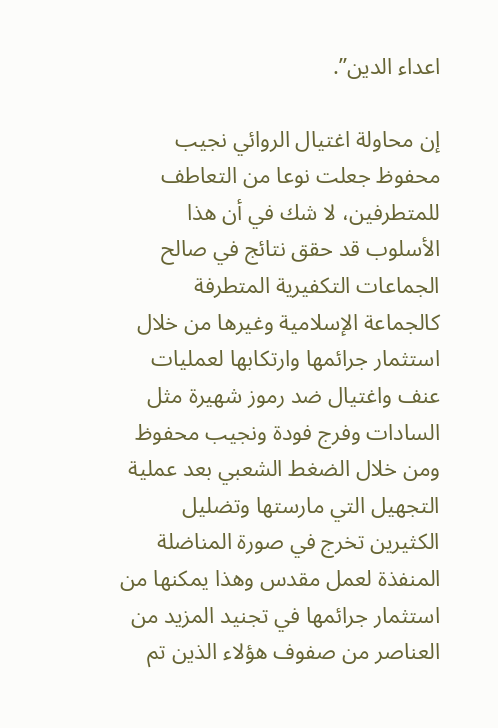اعداء الدين”.

إن محاولة اغتيال الروائي نجيب محفوظ جعلت نوعا من التعاطف للمتطرفين، لا شك في أن هذا الأسلوب قد حقق نتائج في صالح الجماعات التكفيرية المتطرفة كالجماعة الإسلامية وغيرها من خلال استثمار جرائمها وارتكابها لعمليات عنف واغتيال ضد رموز شهيرة مثل السادات وفرج فودة ونجيب محفوظ ومن خلال الضغط الشعبي بعد عملية التجهيل التي مارستها وتضليل الكثيرين تخرج في صورة المناضلة المنفذة لعمل مقدس وهذا يمكنها من استثمار جرائمها في تجنيد المزيد من العناصر من صفوف هؤلاء الذين تم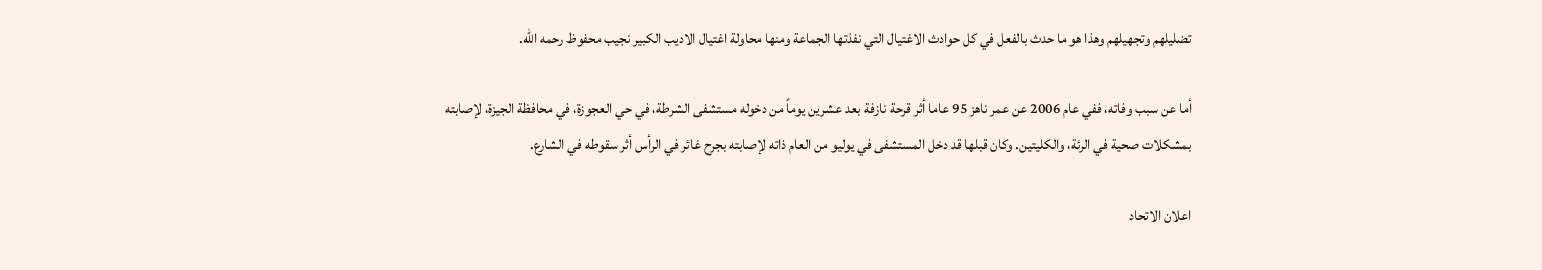تضليلهم وتجهيلهم وهذا هو ما حدث بالفعل في كل حوادث الاغتيال التي نفذتها الجماعة ومنها محاولة اغتيال الاديب الكبير نجيب محفوظ رحمه الله.

أما عن سبب وفاته، ففي عام 2006 عن عمر ناهز 95 عاما أثر قرحة نازفة بعد عشرين يوماً من دخوله مستشفى الشرطة، في حي العجوزة، في محافظة الجيزة، لإصابته بمشكلات صحية في الرئة، والكليتين. وكان قبلها قد دخل المستشفى في يوليو من العام ذاته لإصابته بجرح غائر في الرأس أثر سقوطه في الشارع.

اعلان الاتحاد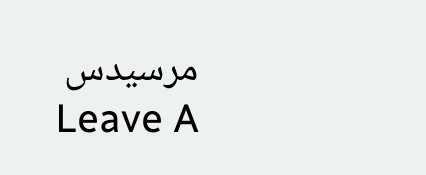مرسيدس
Leave A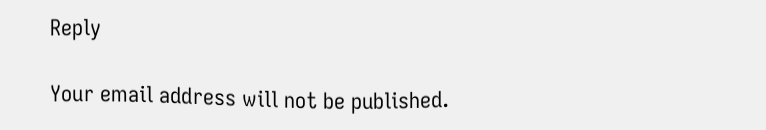Reply

Your email address will not be published.